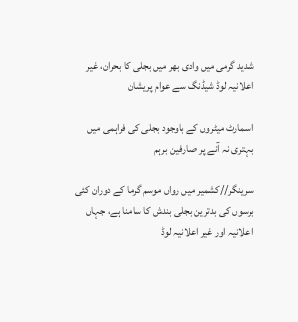شدید گرمی میں وادی بھر میں بجلی کا بحران، غیر اعلانیہ لوڈ شیڈنگ سے عوام پریشان

اسمارٹ میٹروں کے باوجود بجلی کی فراہمی میں بہتری نہ آنے پر صارفین برہم

سرینگر//کشمیر میں رواں موسم گرما کے دوران کئی برسوں کی بدترین بجلی بندش کا سامنا ہے، جہاں اعلانیہ اور غیر اعلانیہ لوڈ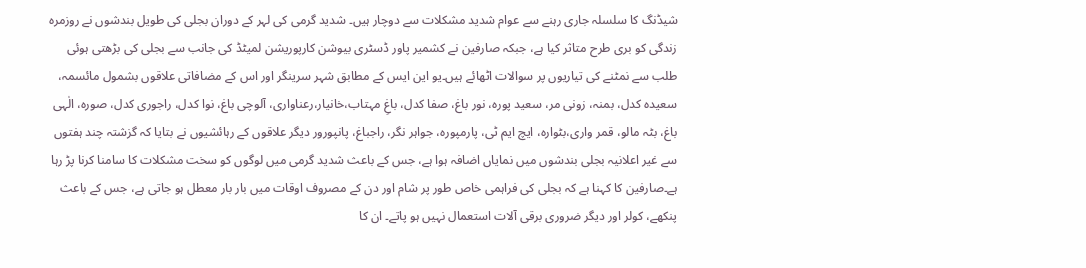شیڈنگ کا سلسلہ جاری رہنے سے عوام شدید مشکلات سے دوچار ہیں۔ شدید گرمی کی لہر کے دوران بجلی کی طویل بندشوں نے روزمرہ زندگی کو بری طرح متاثر کیا ہے، جبکہ صارفین نے کشمیر پاور ڈسٹری بیوشن کارپوریشن لمیٹڈ کی جانب سے بجلی کی بڑھتی ہوئی طلب سے نمٹنے کی تیاریوں پر سوالات اٹھائے ہیں۔یو این ایس کے مطابق شہر سرینگر اور اس کے مضافاتی علاقوں بشمول مائسمہ، سعیدہ کدل، بمنہ، زونی مر، سعید پورہ، نور باغ، صفا کدل، باغِ مہتاب،خانیار،رعناواری، آلوچی باغ، نوا کدل، راجوری کدل، صورہ، الٰہی باغ، بٹہ مالو، قمر واری،بٹوارہ، ایچ ایم ٹی، پارمپورہ، جواہر نگر، راجباغ، پانپورور دیگر علاقوں کے رہائشیوں نے بتایا کہ گزشتہ چند ہفتوں سے غیر اعلانیہ بجلی بندشوں میں نمایاں اضافہ ہوا ہے، جس کے باعث شدید گرمی میں لوگوں کو سخت مشکلات کا سامنا کرنا پڑ رہا ہے۔صارفین کا کہنا ہے کہ بجلی کی فراہمی خاص طور پر شام اور دن کے مصروف اوقات میں بار بار معطل ہو جاتی ہے، جس کے باعث پنکھے، کولر اور دیگر ضروری برقی آلات استعمال نہیں ہو پاتے۔ ان کا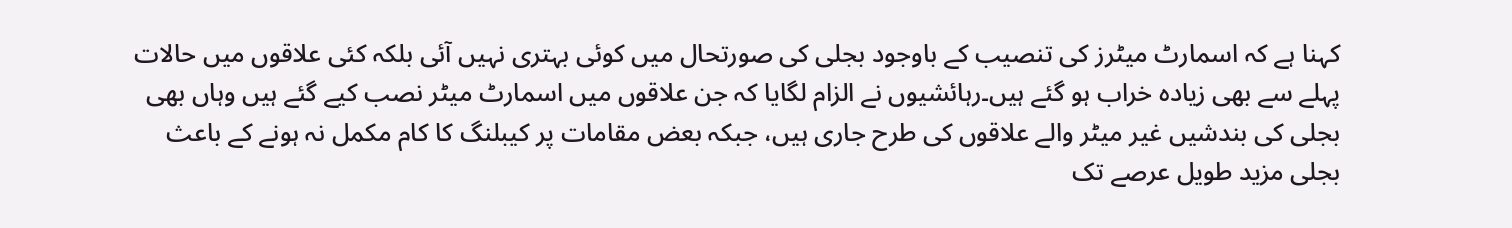کہنا ہے کہ اسمارٹ میٹرز کی تنصیب کے باوجود بجلی کی صورتحال میں کوئی بہتری نہیں آئی بلکہ کئی علاقوں میں حالات پہلے سے بھی زیادہ خراب ہو گئے ہیں۔رہائشیوں نے الزام لگایا کہ جن علاقوں میں اسمارٹ میٹر نصب کیے گئے ہیں وہاں بھی بجلی کی بندشیں غیر میٹر والے علاقوں کی طرح جاری ہیں، جبکہ بعض مقامات پر کیبلنگ کا کام مکمل نہ ہونے کے باعث بجلی مزید طویل عرصے تک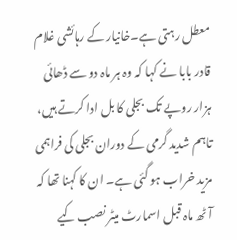معطل رہتی ہے۔خانیار کے رہائشی غلام قادر بابا نے کہا کہ وہ ہر ماہ دو سے ڈھائی ہزار روپے تک بجلی کا بل ادا کرتے ہیں، تاہم شدید گرمی کے دوران بجلی کی فراہمی مزید خراب ہو گئی ہے۔ ان کا کہنا تھا کہ آٹھ ماہ قبل اسمارٹ میٹر نصب کیے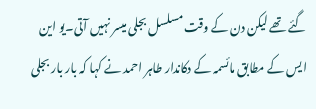گئے تھے لیکن دن کے وقت مسلسل بجلی میسر نہیں آتی۔یو این ایس کے مطابق مائسمہ کے دکاندار طاہر احمد نے کہا کہ بار بار بجلی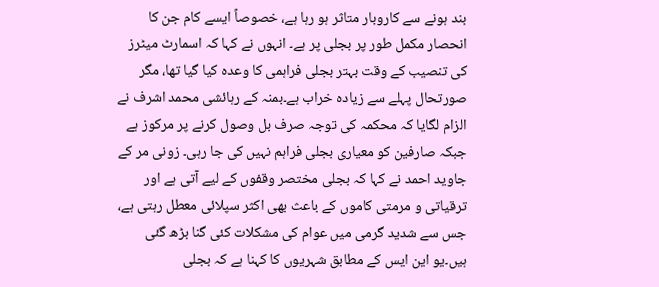بند ہونے سے کاروبار متاثر ہو رہا ہے، خصوصاً ایسے کام جن کا انحصار مکمل طور پر بجلی پر ہے۔ انہوں نے کہا کہ اسمارٹ میٹرز کی تنصیب کے وقت بہتر بجلی فراہمی کا وعدہ کیا گیا تھا، مگر صورتحال پہلے سے زیادہ خراب ہے۔بمنہ کے رہائشی محمد اشرف نے الزام لگایا کہ محکمہ کی توجہ صرف بل وصول کرنے پر مرکوز ہے جبکہ صارفین کو معیاری بجلی فراہم نہیں کی جا رہی۔ زونی مر کے جاوید احمد نے کہا کہ بجلی مختصر وقفوں کے لیے آتی ہے اور ترقیاتی و مرمتی کاموں کے باعث بھی اکثر سپلائی معطل رہتی ہے، جس سے شدید گرمی میں عوام کی مشکلات کئی گنا بڑھ گئی ہیں۔یو این ایس کے مطابق شہریوں کا کہنا ہے کہ بجلی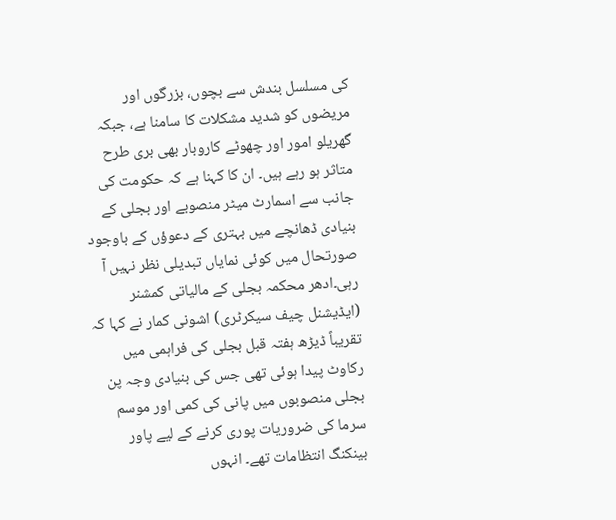کی مسلسل بندش سے بچوں، بزرگوں اور مریضوں کو شدید مشکلات کا سامنا ہے، جبکہ گھریلو امور اور چھوٹے کاروبار بھی بری طرح متاثر ہو رہے ہیں۔ ان کا کہنا ہے کہ حکومت کی جانب سے اسمارٹ میٹر منصوبے اور بجلی کے بنیادی ڈھانچے میں بہتری کے دعوؤں کے باوجود صورتحال میں کوئی نمایاں تبدیلی نظر نہیں آ رہی۔ادھر محکمہ بجلی کے مالیاتی کمشنر (ایڈیشنل چیف سیکرٹری) اشونی کمار نے کہا کہ تقریباً ڈیڑھ ہفتہ قبل بجلی کی فراہمی میں رکاوٹ پیدا ہوئی تھی جس کی بنیادی وجہ پن بجلی منصوبوں میں پانی کی کمی اور موسم سرما کی ضروریات پوری کرنے کے لیے پاور بینکنگ انتظامات تھے۔ انہوں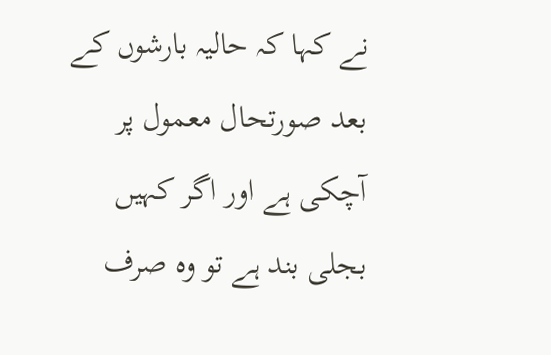نے کہا کہ حالیہ بارشوں کے بعد صورتحال معمول پر آچکی ہے اور اگر کہیں بجلی بند ہے تو وہ صرف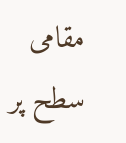مقامی سطح پر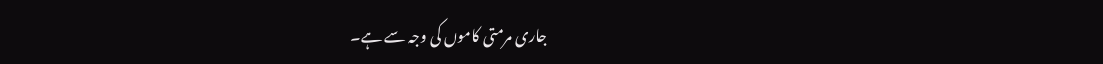جاری مرمتی کاموں کی وجہ سے ہے۔